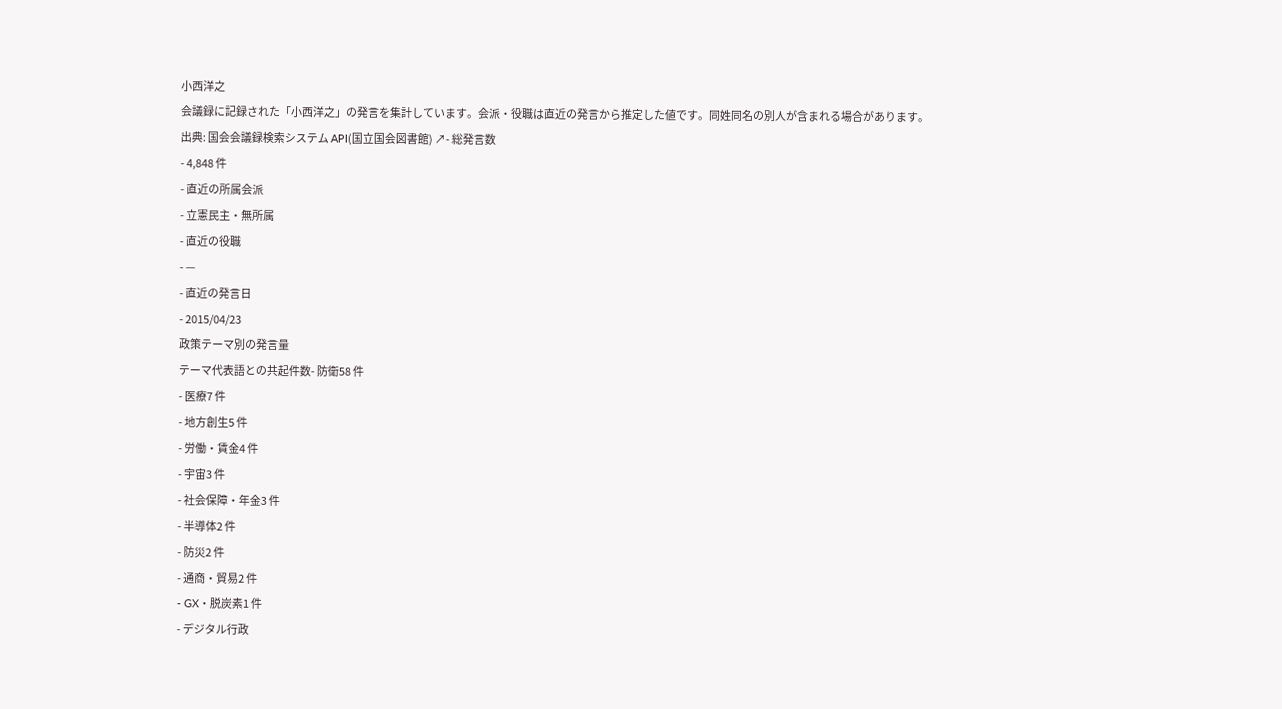小西洋之
会議録に記録された「小西洋之」の発言を集計しています。会派・役職は直近の発言から推定した値です。同姓同名の別人が含まれる場合があります。
出典: 国会会議録検索システム API(国立国会図書館) ↗- 総発言数
- 4,848 件
- 直近の所属会派
- 立憲民主・無所属
- 直近の役職
- —
- 直近の発言日
- 2015/04/23
政策テーマ別の発言量
テーマ代表語との共起件数- 防衛58 件
- 医療7 件
- 地方創生5 件
- 労働・賃金4 件
- 宇宙3 件
- 社会保障・年金3 件
- 半導体2 件
- 防災2 件
- 通商・貿易2 件
- GX・脱炭素1 件
- デジタル行政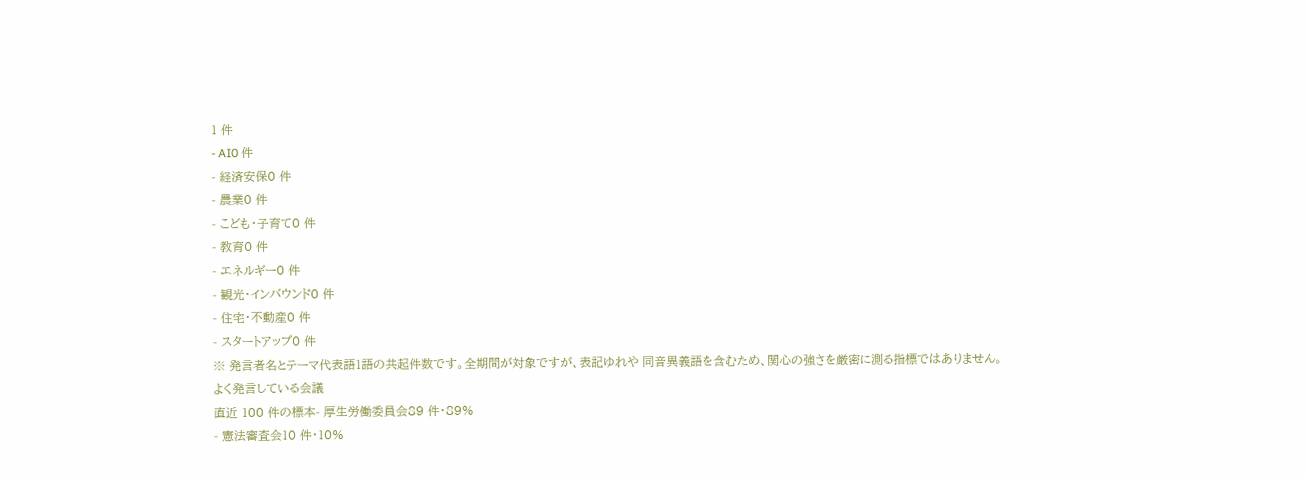1 件
- AI0 件
- 経済安保0 件
- 農業0 件
- こども・子育て0 件
- 教育0 件
- エネルギー0 件
- 観光・インバウンド0 件
- 住宅・不動産0 件
- スタートアップ0 件
※ 発言者名とテーマ代表語1語の共起件数です。全期間が対象ですが、表記ゆれや 同音異義語を含むため、関心の強さを厳密に測る指標ではありません。
よく発言している会議
直近 100 件の標本- 厚生労働委員会89 件・89%
- 憲法審査会10 件・10%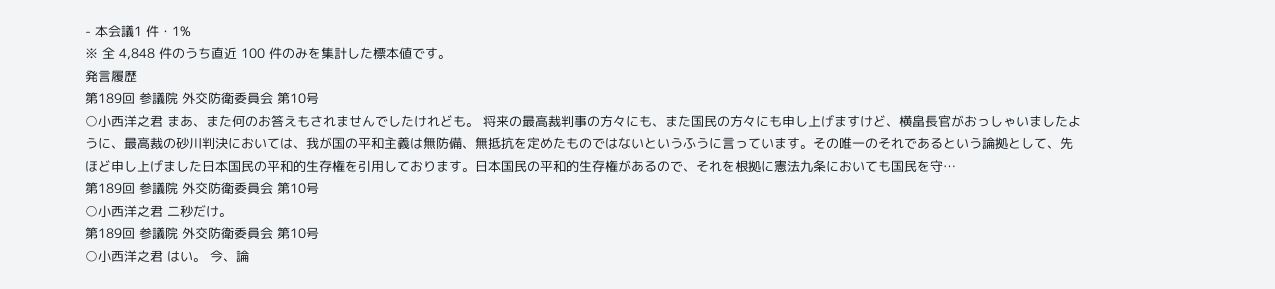- 本会議1 件・1%
※ 全 4,848 件のうち直近 100 件のみを集計した標本値です。
発言履歴
第189回 参議院 外交防衛委員会 第10号
○小西洋之君 まあ、また何のお答えもされませんでしたけれども。 将来の最高裁判事の方々にも、また国民の方々にも申し上げますけど、横畠長官がおっしゃいましたように、最高裁の砂川判決においては、我が国の平和主義は無防備、無抵抗を定めたものではないというふうに言っています。その唯一のそれであるという論拠として、先ほど申し上げました日本国民の平和的生存権を引用しております。日本国民の平和的生存権があるので、それを根拠に憲法九条においても国民を守…
第189回 参議院 外交防衛委員会 第10号
○小西洋之君 二秒だけ。
第189回 参議院 外交防衛委員会 第10号
○小西洋之君 はい。 今、論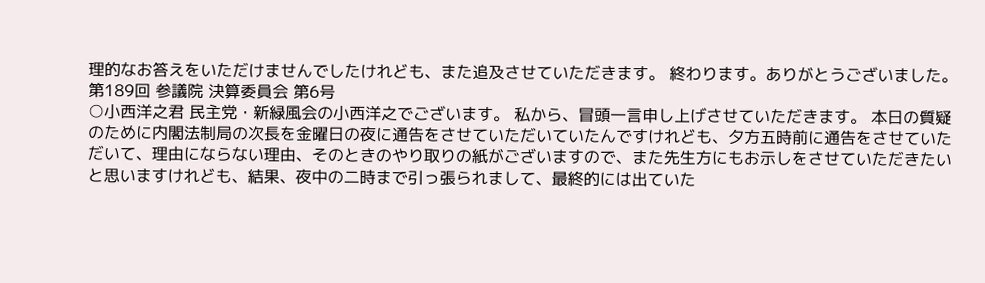理的なお答えをいただけませんでしたけれども、また追及させていただきます。 終わります。ありがとうございました。
第189回 参議院 決算委員会 第6号
○小西洋之君 民主党・新緑風会の小西洋之でございます。 私から、冒頭一言申し上げさせていただきます。 本日の質疑のために内閣法制局の次長を金曜日の夜に通告をさせていただいていたんですけれども、夕方五時前に通告をさせていただいて、理由にならない理由、そのときのやり取りの紙がございますので、また先生方にもお示しをさせていただきたいと思いますけれども、結果、夜中の二時まで引っ張られまして、最終的には出ていた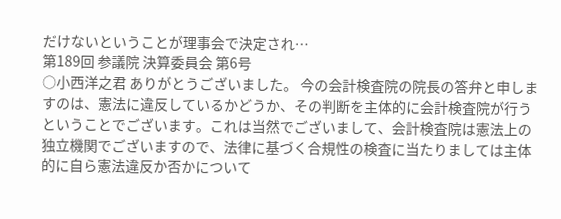だけないということが理事会で決定され…
第189回 参議院 決算委員会 第6号
○小西洋之君 ありがとうございました。 今の会計検査院の院長の答弁と申しますのは、憲法に違反しているかどうか、その判断を主体的に会計検査院が行うということでございます。これは当然でございまして、会計検査院は憲法上の独立機関でございますので、法律に基づく合規性の検査に当たりましては主体的に自ら憲法違反か否かについて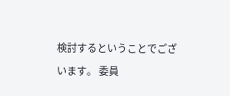検討するということでございます。 委員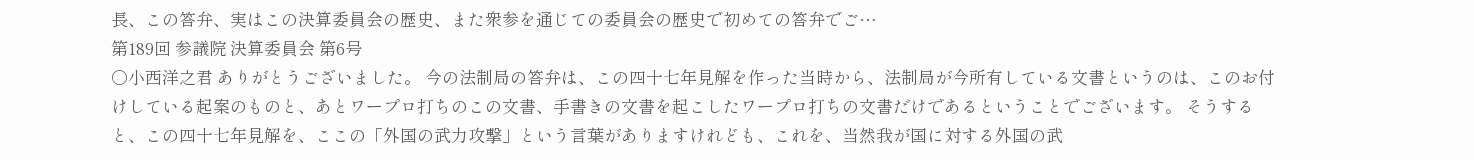長、この答弁、実はこの決算委員会の歴史、また衆参を通じての委員会の歴史で初めての答弁でご…
第189回 参議院 決算委員会 第6号
○小西洋之君 ありがとうございました。 今の法制局の答弁は、この四十七年見解を作った当時から、法制局が今所有している文書というのは、このお付けしている起案のものと、あとワープロ打ちのこの文書、手書きの文書を起こしたワープロ打ちの文書だけであるということでございます。 そうすると、この四十七年見解を、ここの「外国の武力攻撃」という言葉がありますけれども、これを、当然我が国に対する外国の武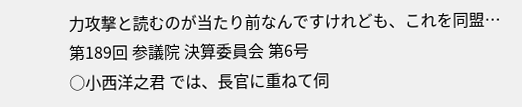力攻撃と読むのが当たり前なんですけれども、これを同盟…
第189回 参議院 決算委員会 第6号
○小西洋之君 では、長官に重ねて伺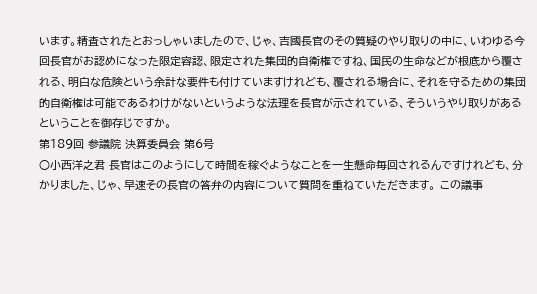います。精査されたとおっしゃいましたので、じゃ、吉國長官のその質疑のやり取りの中に、いわゆる今回長官がお認めになった限定容認、限定された集団的自衛権ですね、国民の生命などが根底から覆される、明白な危険という余計な要件も付けていますけれども、覆される場合に、それを守るための集団的自衛権は可能であるわけがないというような法理を長官が示されている、そういうやり取りがあるということを御存じですか。
第189回 参議院 決算委員会 第6号
○小西洋之君 長官はこのようにして時間を稼ぐようなことを一生懸命毎回されるんですけれども、分かりました、じゃ、早速その長官の答弁の内容について質問を重ねていただきます。 この議事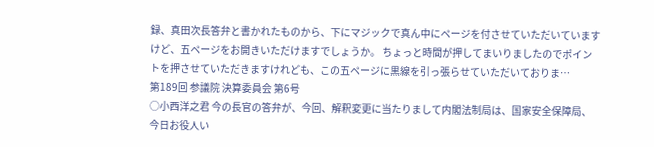録、真田次長答弁と書かれたものから、下にマジックで真ん中にページを付させていただいていますけど、五ページをお開きいただけますでしょうか。 ちょっと時間が押してまいりましたのでポイントを押させていただきますけれども、この五ページに黒線を引っ張らせていただいておりま…
第189回 参議院 決算委員会 第6号
○小西洋之君 今の長官の答弁が、今回、解釈変更に当たりまして内閣法制局は、国家安全保障局、今日お役人い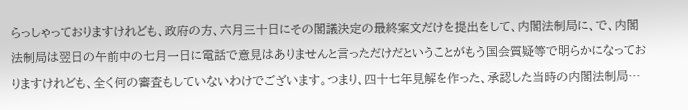らっしゃっておりますけれども、政府の方、六月三十日にその閣議決定の最終案文だけを提出をして、内閣法制局に、で、内閣法制局は翌日の午前中の七月一日に電話で意見はありませんと言っただけだということがもう国会質疑等で明らかになっておりますけれども、全く何の審査もしていないわけでございます。つまり、四十七年見解を作った、承認した当時の内閣法制局…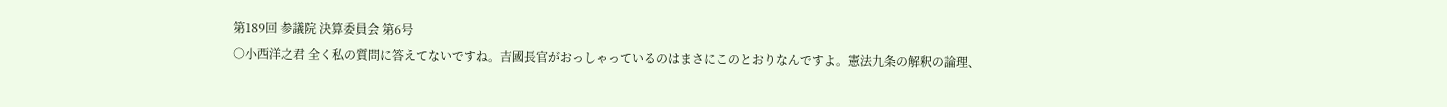第189回 参議院 決算委員会 第6号
○小西洋之君 全く私の質問に答えてないですね。吉國長官がおっしゃっているのはまさにこのとおりなんですよ。憲法九条の解釈の論理、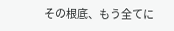その根底、もう全てに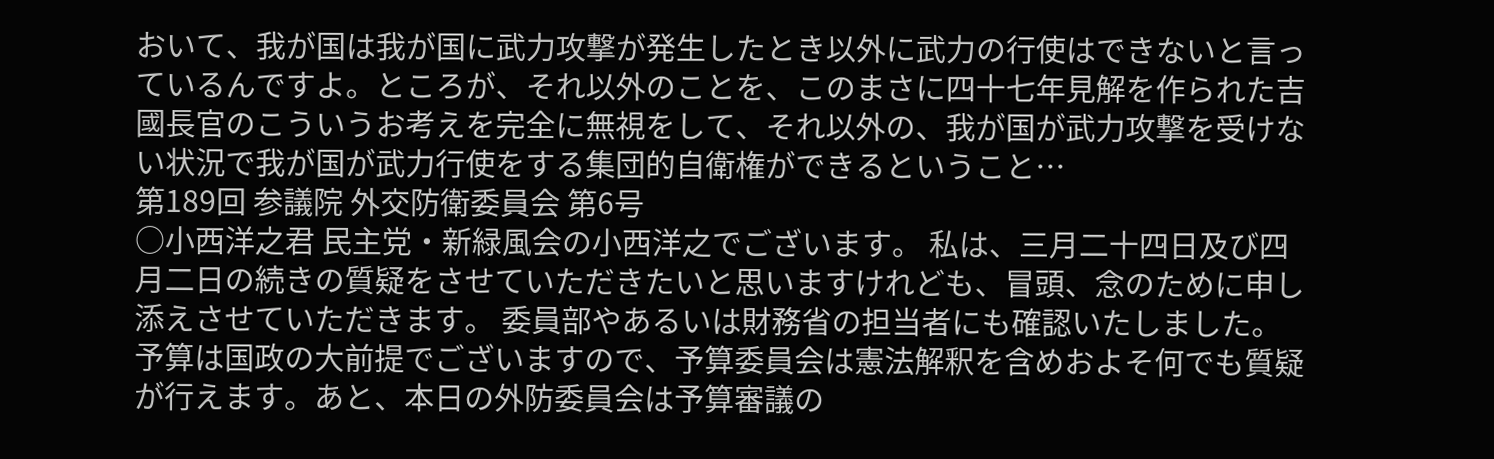おいて、我が国は我が国に武力攻撃が発生したとき以外に武力の行使はできないと言っているんですよ。ところが、それ以外のことを、このまさに四十七年見解を作られた吉國長官のこういうお考えを完全に無視をして、それ以外の、我が国が武力攻撃を受けない状況で我が国が武力行使をする集団的自衛権ができるということ…
第189回 参議院 外交防衛委員会 第6号
○小西洋之君 民主党・新緑風会の小西洋之でございます。 私は、三月二十四日及び四月二日の続きの質疑をさせていただきたいと思いますけれども、冒頭、念のために申し添えさせていただきます。 委員部やあるいは財務省の担当者にも確認いたしました。予算は国政の大前提でございますので、予算委員会は憲法解釈を含めおよそ何でも質疑が行えます。あと、本日の外防委員会は予算審議の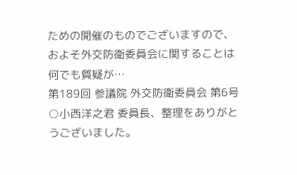ための開催のものでございますので、およそ外交防衛委員会に関することは何でも質疑が…
第189回 参議院 外交防衛委員会 第6号
○小西洋之君 委員長、整理をありがとうございました。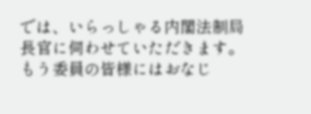では、いらっしゃる内閣法制局長官に伺わせていただきます。 もう委員の皆様にはおなじ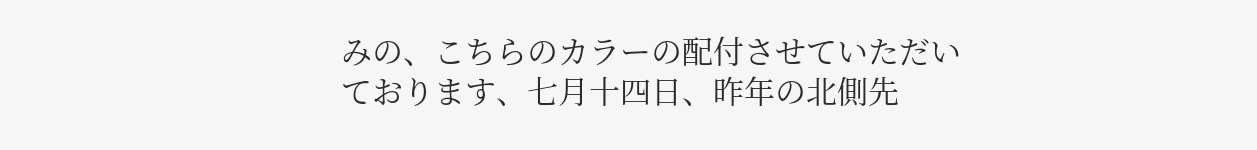みの、こちらのカラーの配付させていただいております、七月十四日、昨年の北側先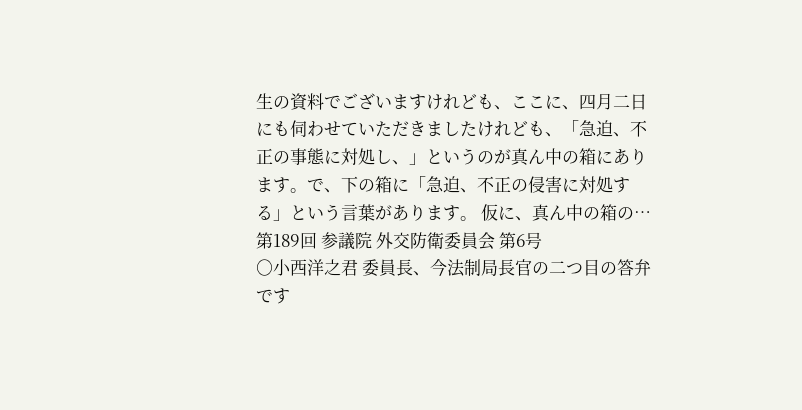生の資料でございますけれども、ここに、四月二日にも伺わせていただきましたけれども、「急迫、不正の事態に対処し、」というのが真ん中の箱にあります。で、下の箱に「急迫、不正の侵害に対処する」という言葉があります。 仮に、真ん中の箱の…
第189回 参議院 外交防衛委員会 第6号
○小西洋之君 委員長、今法制局長官の二つ目の答弁です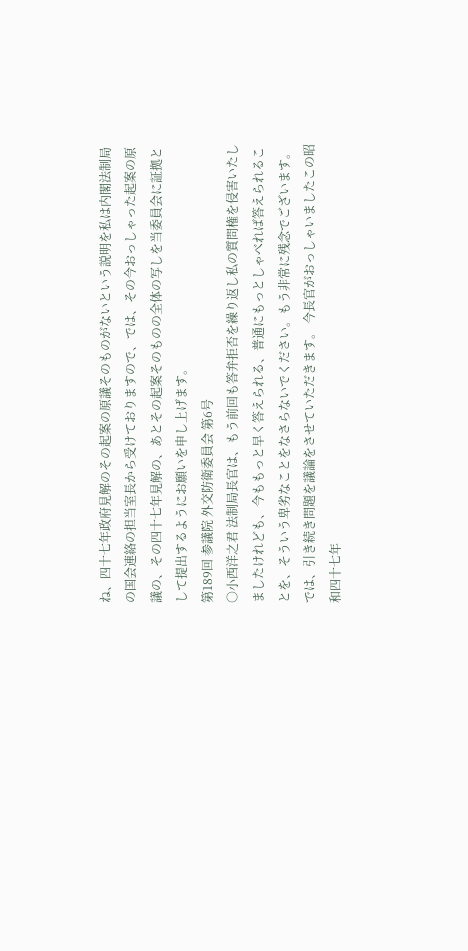ね、四十七年政府見解のその起案の原議そのものがないという説明を私は内閣法制局の国会連絡の担当室長から受けておりますので、では、その今おっしゃった起案の原議の、その四十七年見解の、あとその起案そのものの全体の写しを当委員会に証拠として提出するようにお願いを申し上げます。
第189回 参議院 外交防衛委員会 第6号
○小西洋之君 法制局長官は、もう前回も答弁拒否を繰り返し私の質問権を侵害いたしましたけれども、今ももっと早く答えられる、普通にもっとしゃべれば答えられることを、そういう卑劣なことをなさらないでください。もう非常に残念でございます。 では、引き続き問題を議論をさせていただきます。 今長官がおっしゃいましたこの昭和四十七年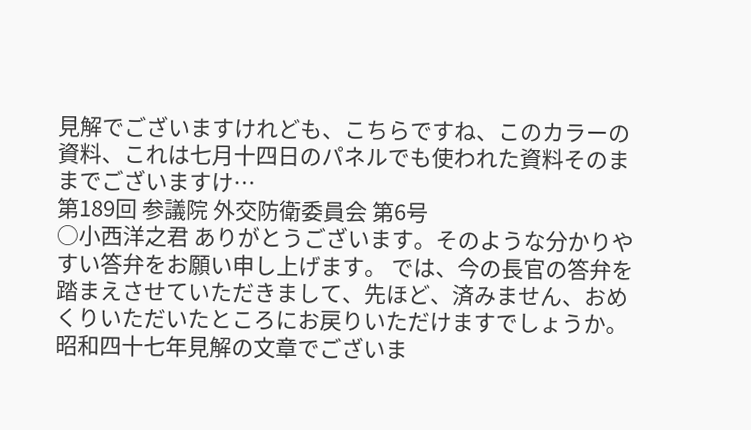見解でございますけれども、こちらですね、このカラーの資料、これは七月十四日のパネルでも使われた資料そのままでございますけ…
第189回 参議院 外交防衛委員会 第6号
○小西洋之君 ありがとうございます。そのような分かりやすい答弁をお願い申し上げます。 では、今の長官の答弁を踏まえさせていただきまして、先ほど、済みません、おめくりいただいたところにお戻りいただけますでしょうか。昭和四十七年見解の文章でございま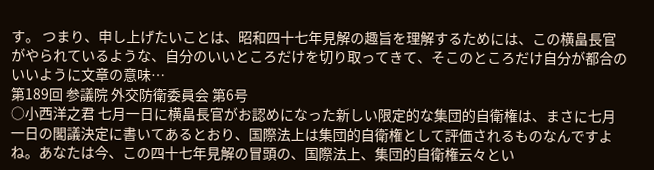す。 つまり、申し上げたいことは、昭和四十七年見解の趣旨を理解するためには、この横畠長官がやられているような、自分のいいところだけを切り取ってきて、そこのところだけ自分が都合のいいように文章の意味…
第189回 参議院 外交防衛委員会 第6号
○小西洋之君 七月一日に横畠長官がお認めになった新しい限定的な集団的自衛権は、まさに七月一日の閣議決定に書いてあるとおり、国際法上は集団的自衛権として評価されるものなんですよね。あなたは今、この四十七年見解の冒頭の、国際法上、集団的自衛権云々とい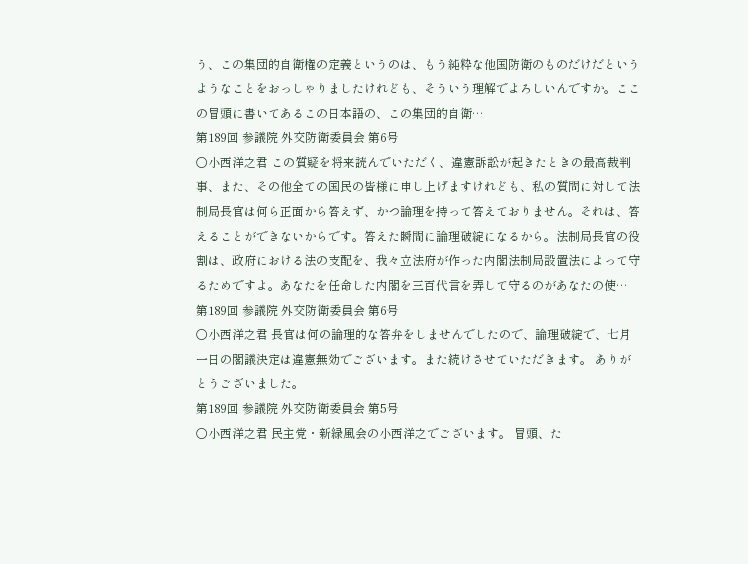う、この集団的自衛権の定義というのは、もう純粋な他国防衛のものだけだというようなことをおっしゃりましたけれども、そういう理解でよろしいんですか。ここの冒頭に書いてあるこの日本語の、この集団的自衛…
第189回 参議院 外交防衛委員会 第6号
○小西洋之君 この質疑を将来読んでいただく、違憲訴訟が起きたときの最高裁判事、また、その他全ての国民の皆様に申し上げますけれども、私の質問に対して法制局長官は何ら正面から答えず、かつ論理を持って答えておりません。それは、答えることができないからです。答えた瞬間に論理破綻になるから。法制局長官の役割は、政府における法の支配を、我々立法府が作った内閣法制局設置法によって守るためですよ。あなたを任命した内閣を三百代言を弄して守るのがあなたの使…
第189回 参議院 外交防衛委員会 第6号
○小西洋之君 長官は何の論理的な答弁をしませんでしたので、論理破綻で、七月一日の閣議決定は違憲無効でございます。また続けさせていただきます。 ありがとうございました。
第189回 参議院 外交防衛委員会 第5号
○小西洋之君 民主党・新緑風会の小西洋之でございます。 冒頭、た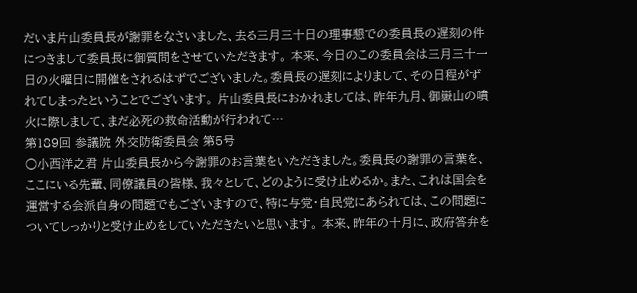だいま片山委員長が謝罪をなさいました、去る三月三十日の理事懇での委員長の遅刻の件につきまして委員長に御質問をさせていただきます。 本来、今日のこの委員会は三月三十一日の火曜日に開催をされるはずでございました。委員長の遅刻によりまして、その日程がずれてしまったということでございます。 片山委員長におかれましては、昨年九月、御嶽山の噴火に際しまして、まだ必死の救命活動が行われて…
第189回 参議院 外交防衛委員会 第5号
○小西洋之君 片山委員長から今謝罪のお言葉をいただきました。委員長の謝罪の言葉を、ここにいる先輩、同僚議員の皆様、我々として、どのように受け止めるか。また、これは国会を運営する会派自身の問題でもございますので、特に与党・自民党にあられては、この問題についてしっかりと受け止めをしていただきたいと思います。 本来、昨年の十月に、政府答弁を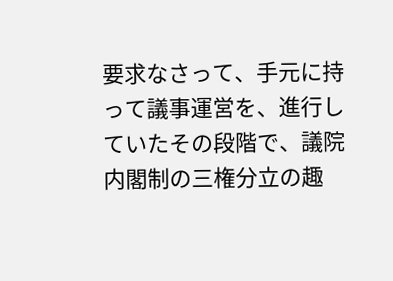要求なさって、手元に持って議事運営を、進行していたその段階で、議院内閣制の三権分立の趣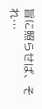旨に照らせば、それ…